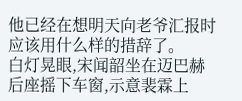他已经在想明天向老爷汇报时应该用什么样的措辞了。
白灯晃眼,宋闻韶坐在迈巴赫后座摇下车窗,示意裴霖上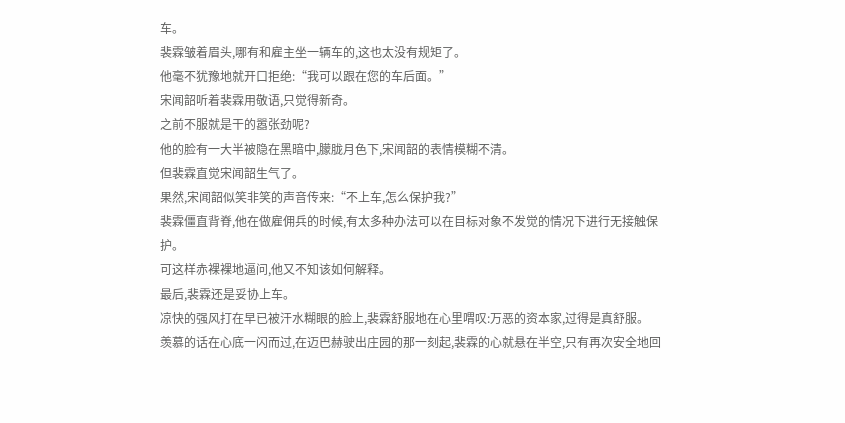车。
裴霖皱着眉头,哪有和雇主坐一辆车的,这也太没有规矩了。
他毫不犹豫地就开口拒绝:“我可以跟在您的车后面。”
宋闻韶听着裴霖用敬语,只觉得新奇。
之前不服就是干的嚣张劲呢?
他的脸有一大半被隐在黑暗中,朦胧月色下,宋闻韶的表情模糊不清。
但裴霖直觉宋闻韶生气了。
果然,宋闻韶似笑非笑的声音传来:“不上车,怎么保护我?”
裴霖僵直背脊,他在做雇佣兵的时候,有太多种办法可以在目标对象不发觉的情况下进行无接触保护。
可这样赤裸裸地逼问,他又不知该如何解释。
最后,裴霖还是妥协上车。
凉快的强风打在早已被汗水糊眼的脸上,裴霖舒服地在心里喟叹:万恶的资本家,过得是真舒服。
羡慕的话在心底一闪而过,在迈巴赫驶出庄园的那一刻起,裴霖的心就悬在半空,只有再次安全地回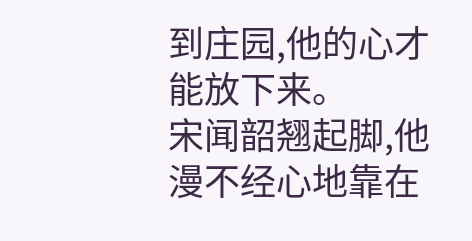到庄园,他的心才能放下来。
宋闻韶翘起脚,他漫不经心地靠在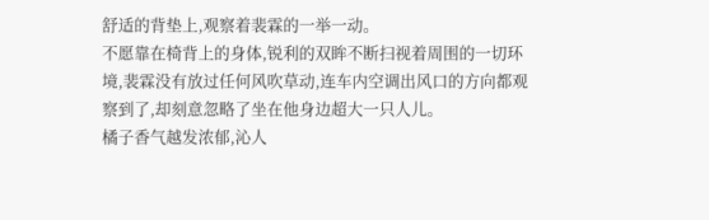舒适的背垫上,观察着裴霖的一举一动。
不愿靠在椅背上的身体,锐利的双眸不断扫视着周围的一切环境,裴霖没有放过任何风吹草动,连车内空调出风口的方向都观察到了,却刻意忽略了坐在他身边超大一只人儿。
橘子香气越发浓郁,沁人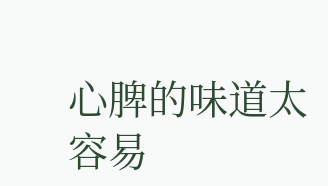心脾的味道太容易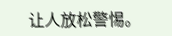让人放松警惕。